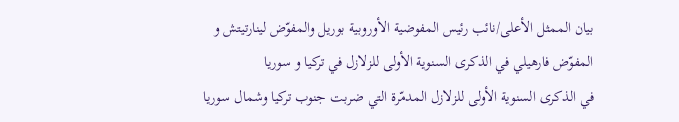بيان الممثل الأعلى/نائب رئيس المفوضية الأوروبية بوريل والمفوّض لينارتيتش و المفوّض فارهيلي في الذكرى السنوية الأولى للزلازل في تركيا و سوريا
في الذكرى السنوية الأولى للزلازل المدمّرة التي ضربت جنوب تركيا وشمال سوريا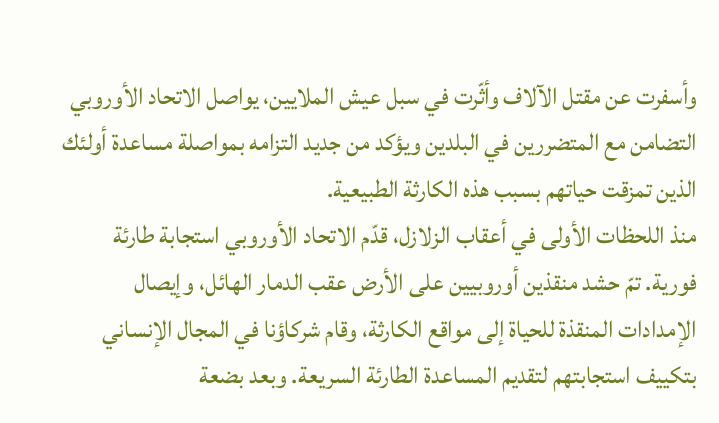وأسفرت عن مقتل الآلاف وأثّرت في سبل عيش الملايين، يواصل الاتحاد الأوروبي التضامن مع المتضررين في البلدين ويؤكد من جديد التزامه بمواصلة مساعدة أولئك الذين تمزقت حياتهم بسبب هذه الكارثة الطبيعية.
منذ اللحظات الأولى في أعقاب الزلازل، قدّم الاتحاد الأوروبي استجابة طارئة فورية. تمّ حشد منقذين أوروبيين على الأرض عقب الدمار الهائل، وإيصال الإمدادات المنقذة للحياة إلى مواقع الكارثة، وقام شركاؤنا في المجال الإنساني بتكييف استجابتهم لتقديم المساعدة الطارئة السريعة. وبعد بضعة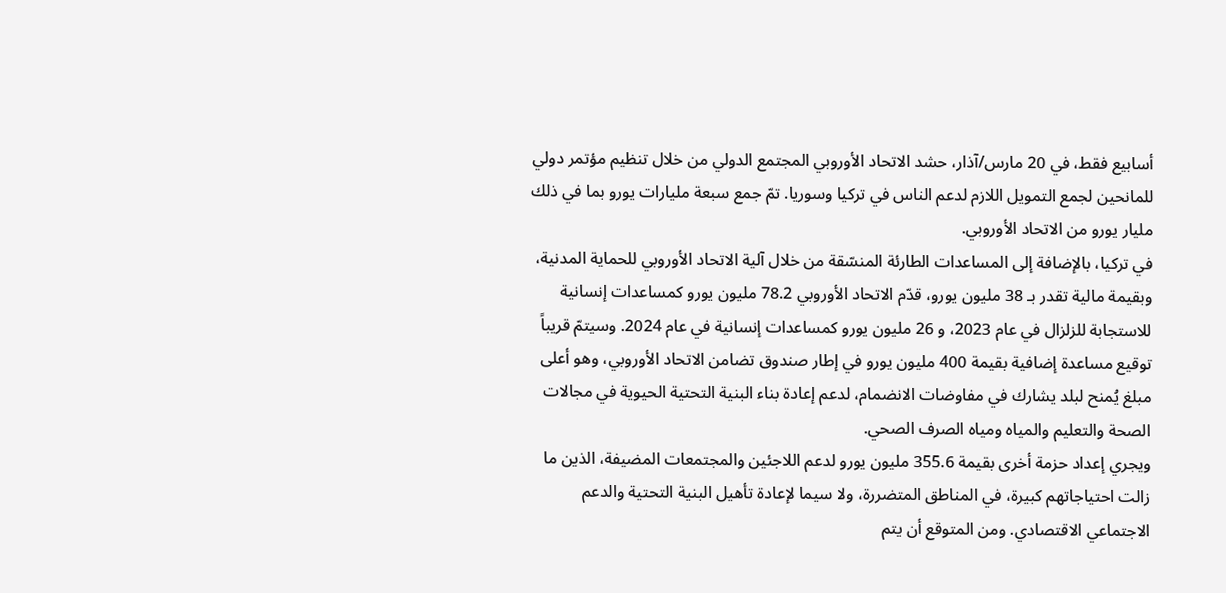أسابيع فقط، في 20 مارس/آذار، حشد الاتحاد الأوروبي المجتمع الدولي من خلال تنظيم مؤتمر دولي للمانحين لجمع التمويل اللازم لدعم الناس في تركيا وسوريا. تمّ جمع سبعة مليارات يورو بما في ذلك مليار يورو من الاتحاد الأوروبي.
في تركيا، بالإضافة إلى المساعدات الطارئة المنسّقة من خلال آلية الاتحاد الأوروبي للحماية المدنية، وبقيمة مالية تقدر بـ 38 مليون يورو، قدّم الاتحاد الأوروبي 78.2 مليون يورو كمساعدات إنسانية للاستجابة للزلزال في عام 2023، و 26 مليون يورو كمساعدات إنسانية في عام 2024. وسيتمّ قريباً توقيع مساعدة إضافية بقيمة 400 مليون يورو في إطار صندوق تضامن الاتحاد الأوروبي، وهو أعلى مبلغ يُمنح لبلد يشارك في مفاوضات الانضمام، لدعم إعادة بناء البنية التحتية الحيوية في مجالات الصحة والتعليم والمياه ومياه الصرف الصحي.
ويجري إعداد حزمة أخرى بقيمة 355.6 مليون يورو لدعم اللاجئين والمجتمعات المضيفة، الذين ما زالت احتياجاتهم كبيرة، في المناطق المتضررة، ولا سيما لإعادة تأهيل البنية التحتية والدعم الاجتماعي الاقتصادي. ومن المتوقع أن يتم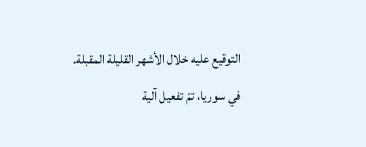التوقيع عليه خلال الأشهر القليلة المقبلة.
في سوريا، تمّ تفعيل آلية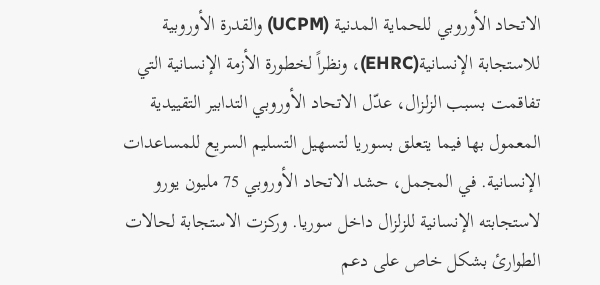الاتحاد الأوروبي للحماية المدنية (UCPM) والقدرة الأوروبية للاستجابة الإنسانية(EHRC)، ونظراً لخطورة الأزمة الإنسانية التي تفاقمت بسبب الزلزال، عدّل الاتحاد الأوروبي التدابير التقييدية المعمول بها فيما يتعلق بسوريا لتسهيل التسليم السريع للمساعدات الإنسانية. في المجمل، حشد الاتحاد الأوروبي 75 مليون يورو لاستجابته الإنسانية للزلزال داخل سوريا. وركزت الاستجابة لحالات الطوارئ بشكل خاص على دعم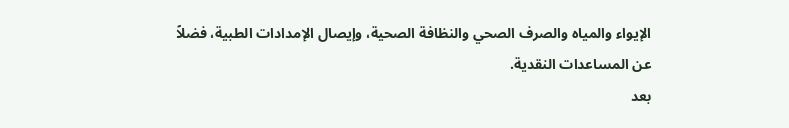الإيواء والمياه والصرف الصحي والنظافة الصحية، وإيصال الإمدادات الطبية، فضلاً عن المساعدات النقدية.
بعد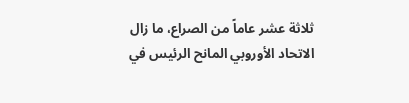ثلاثة عشر عاماً من الصراع، ما زال الاتحاد الأوروبي المانح الرئيس في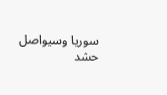سوريا وسيواصل حشد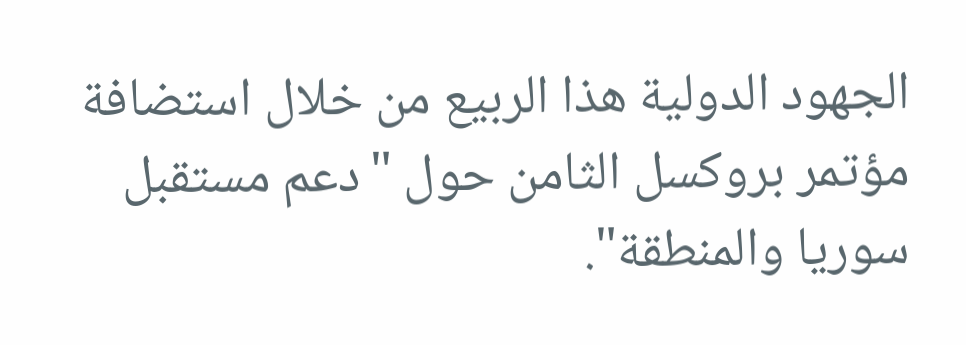الجهود الدولية هذا الربيع من خلال استضافة مؤتمر بروكسل الثامن حول "دعم مستقبل سوريا والمنطقة".